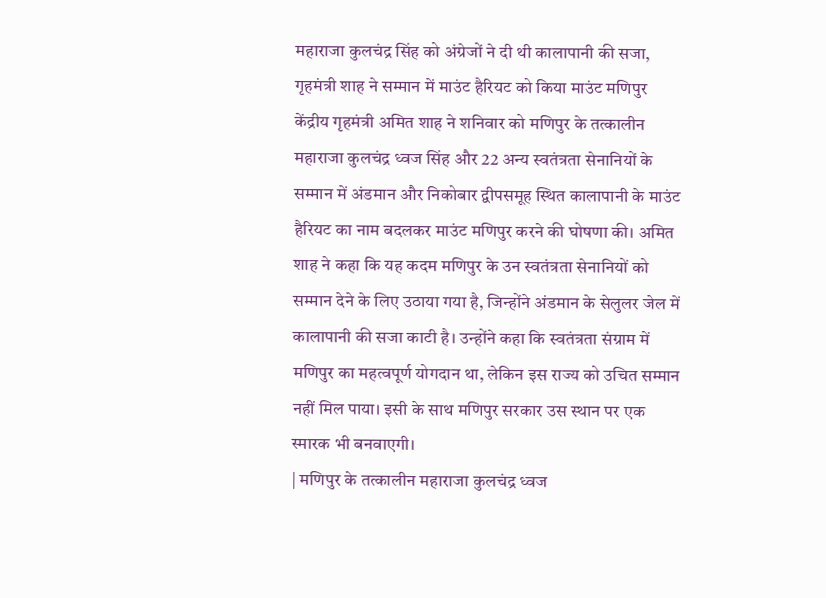महाराजा कुलचंद्र सिंह को अंग्रेजों ने दी थी कालापानी की सजा, गृहमंत्री शाह ने सम्मान में माउंट हैरियट को किया माउंट मणिपुर
केंद्रीय गृहमंत्री अमित शाह ने शनिवार को मणिपुर के तत्कालीन महाराजा कुलचंद्र ध्वज सिंह और 22 अन्य स्वतंत्रता सेनानियों के सम्मान में अंडमान और निकोबार द्वीपसमूह स्थित कालापानी के माउंट हैरियट का नाम बदलकर माउंट मणिपुर करने की घोषणा की। अमित शाह ने कहा कि यह कदम मणिपुर के उन स्वतंत्रता सेनानियों को सम्मान देने के लिए उठाया गया है, जिन्होंने अंडमान के सेलुलर जेल में कालापानी की सजा काटी है। उन्होंने कहा कि स्वतंत्रता संग्राम में मणिपुर का महत्वपूर्ण योगदान था, लेकिन इस राज्य को उचित सम्मान नहीं मिल पाया। इसी के साथ मणिपुर सरकार उस स्थान पर एक स्मारक भी बनवाएगी।
| मणिपुर के तत्कालीन महाराजा कुलचंद्र ध्वज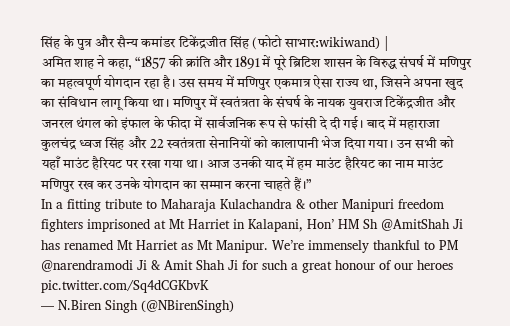सिंह के पुत्र और सैन्य कमांडर टिकेंद्रजीत सिंह (फोटो साभार:wikiwand) |
अमित शाह ने कहा, “1857 की क्रांति और 1891 में पूरे ब्रिटिश शासन के विरुद्ध संघर्ष में मणिपुर का महत्वपूर्ण योगदान रहा है। उस समय में मणिपुर एकमात्र ऐसा राज्य था, जिसने अपना खुद का संविधान लागू किया था। मणिपुर में स्वतंत्रता के संघर्ष के नायक युवराज टिकेंद्रजीत और जनरल थंगल को इंफाल के फीदा में सार्वजनिक रूप से फांसी दे दी गई। बाद में महाराजा कुलचंद्र ध्वज सिंह और 22 स्वतंत्रता सेनानियों को कालापानी भेज दिया गया। उन सभी को यहाँ माउंट हैरियट पर रखा गया था। आज उनकी याद में हम माउंट हैरियट का नाम माउंट मणिपुर रख कर उनके योगदान का सम्मान करना चाहते हैं।”
In a fitting tribute to Maharaja Kulachandra & other Manipuri freedom fighters imprisoned at Mt Harriet in Kalapani, Hon’ HM Sh @AmitShah Ji has renamed Mt Harriet as Mt Manipur. We’re immensely thankful to PM @narendramodi Ji & Amit Shah Ji for such a great honour of our heroes pic.twitter.com/Sq4dCGKbvK
— N.Biren Singh (@NBirenSingh)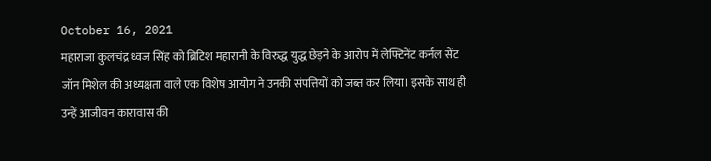October 16, 2021
महाराजा कुलचंद्र ध्वज सिंह को ब्रिटिश महारानी के विरुद्ध युद्ध छेड़ने के आरोप में लेफ्टिनेंट कर्नल सेंट जॉन मिशेल की अध्यक्षता वाले एक विशेष आयोग ने उनकी संपत्तियों को जब्त कर लिया। इसके साथ ही उन्हें आजीवन कारावास की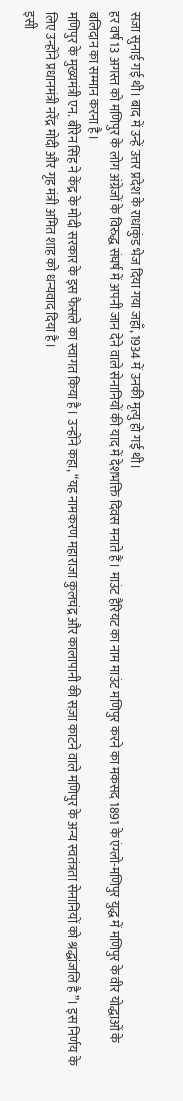सजा सुनाई गई थी। बाद में उन्हें उत्तर प्रदेश के राधाकुंड भेज दिया गया जहाँ, 1934 में उनकी मृत्यु हो गई थी।
हर वर्ष 13 अगस्त को मणिपुर के लोग अंग्रेजों के विरुद्ध संघर्ष में अपनी जान देने वाले सेनानियों की याद में देशभक्ति दिवस मनाते हैं। माउंट हैरियट का नाम माउंट मणिपुर करने का मकसद 1891 के एंग्लो-मणिपुर युद्ध में मणिपुर के वीर योद्धाओं के बलिदान का सम्मान करना है।
मणिपुर के मुख्यमंत्री एन. बीरेन सिंह ने केंद्र के मोदी सरकार के इस फैसले का स्वागत किया है। उन्होंने कहा, “यह नामकरण महाराजा कुलचंद्र और कालापानी की सज़ा काटने वाले मणिपुर के अन्य स्वतंत्रता सेनानियों को श्रद्धांजलि है”। इस निर्णय के लिए उन्होंने प्रधानमंत्री नरेंद्र मोदी और गृह मंत्री अमित शाह को धन्यवाद दिया है।
इसी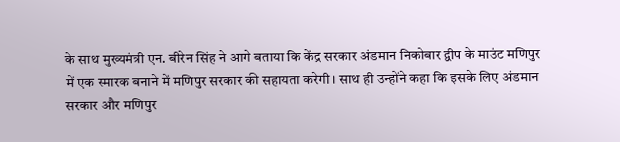के साथ मुख्यमंत्री एन. बीरेन सिंह ने आगे बताया कि केंद्र सरकार अंडमान निकोबार द्वीप के माउंट मणिपुर में एक स्मारक बनाने में मणिपुर सरकार की सहायता करेगी। साथ ही उन्होंने कहा कि इसके लिए अंडमान सरकार और मणिपुर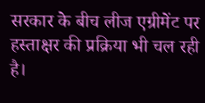सरकार के बीच लीज एग्रीमेंट पर हस्ताक्षर की प्रक्रिया भी चल रही है।